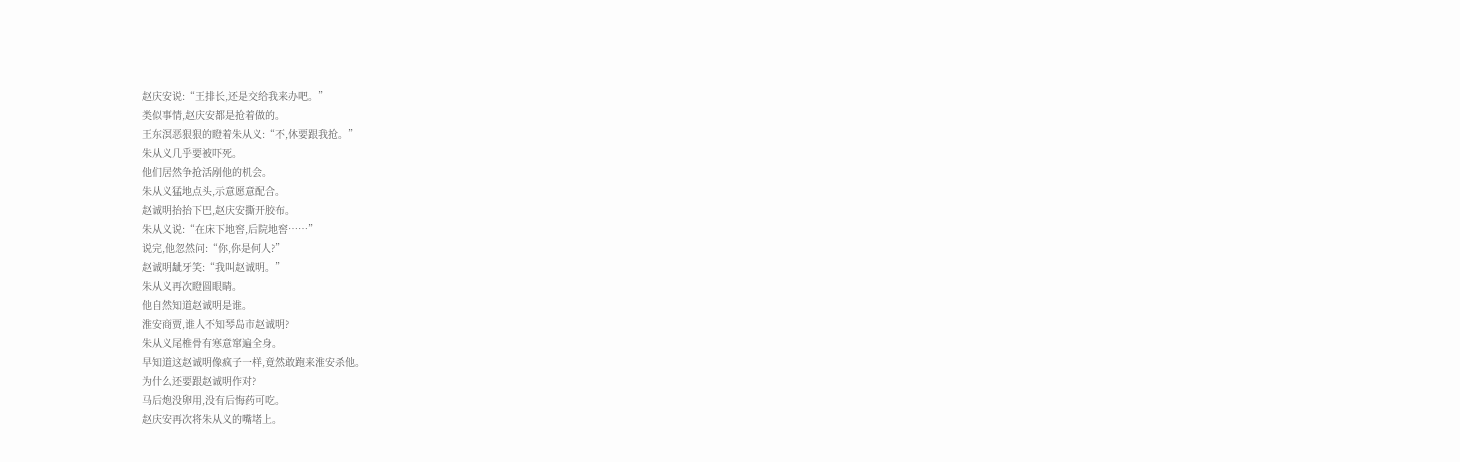赵庆安说:“王排长,还是交给我来办吧。”
类似事情,赵庆安都是抢着做的。
王东溟恶狠狠的瞪着朱从义:“不,休要跟我抢。”
朱从义几乎要被吓死。
他们居然争抢活剐他的机会。
朱从义猛地点头,示意愿意配合。
赵诚明抬抬下巴,赵庆安撕开胶布。
朱从义说:“在床下地窖,后院地窖……”
说完,他忽然问:“你,你是何人?”
赵诚明龇牙笑:“我叫赵诚明。”
朱从义再次瞪圆眼睛。
他自然知道赵诚明是谁。
淮安商贾,谁人不知琴岛市赵诚明?
朱从义尾椎骨有寒意窜遍全身。
早知道这赵诚明像疯子一样,竟然敢跑来淮安杀他。
为什么还要跟赵诚明作对?
马后炮没卵用,没有后悔药可吃。
赵庆安再次将朱从义的嘴堵上。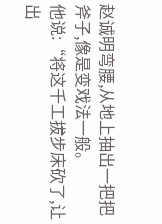赵诚明弯腰,从地上抽出一把把斧子,像是变戏法一般。
他说:“将这千工拔步床砍了,让出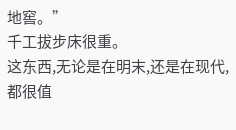地窖。”
千工拔步床很重。
这东西,无论是在明末,还是在现代,都很值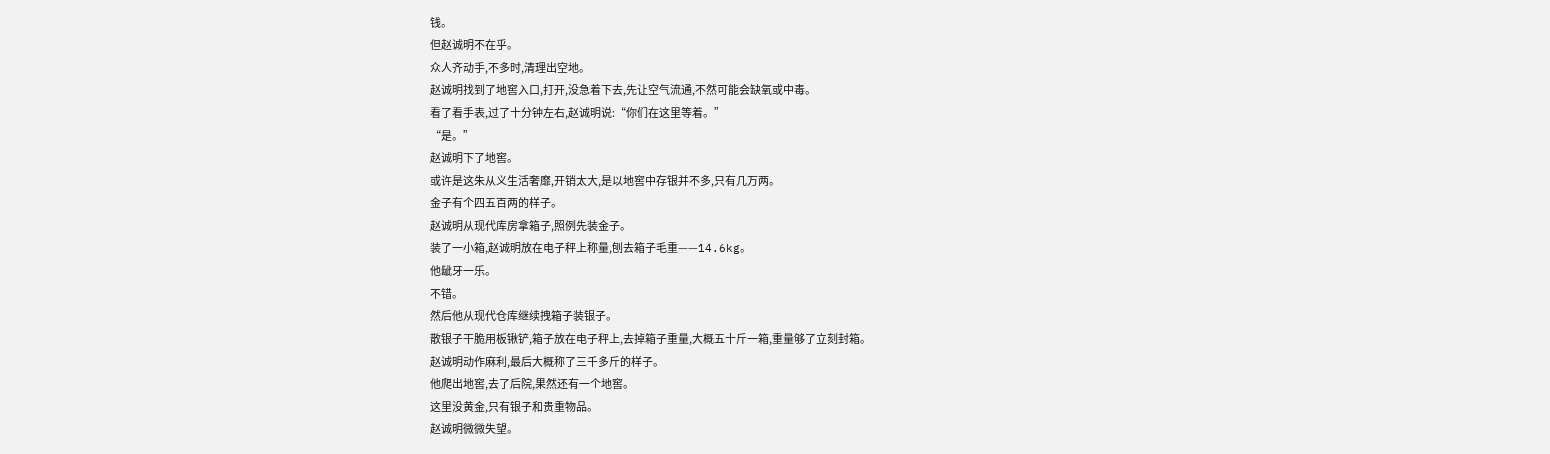钱。
但赵诚明不在乎。
众人齐动手,不多时,清理出空地。
赵诚明找到了地窖入口,打开,没急着下去,先让空气流通,不然可能会缺氧或中毒。
看了看手表,过了十分钟左右,赵诚明说:“你们在这里等着。”
“是。”
赵诚明下了地窖。
或许是这朱从义生活奢靡,开销太大,是以地窖中存银并不多,只有几万两。
金子有个四五百两的样子。
赵诚明从现代库房拿箱子,照例先装金子。
装了一小箱,赵诚明放在电子秤上称量,刨去箱子毛重——14.6kg。
他龇牙一乐。
不错。
然后他从现代仓库继续拽箱子装银子。
散银子干脆用板锹铲,箱子放在电子秤上,去掉箱子重量,大概五十斤一箱,重量够了立刻封箱。
赵诚明动作麻利,最后大概称了三千多斤的样子。
他爬出地窖,去了后院,果然还有一个地窖。
这里没黄金,只有银子和贵重物品。
赵诚明微微失望。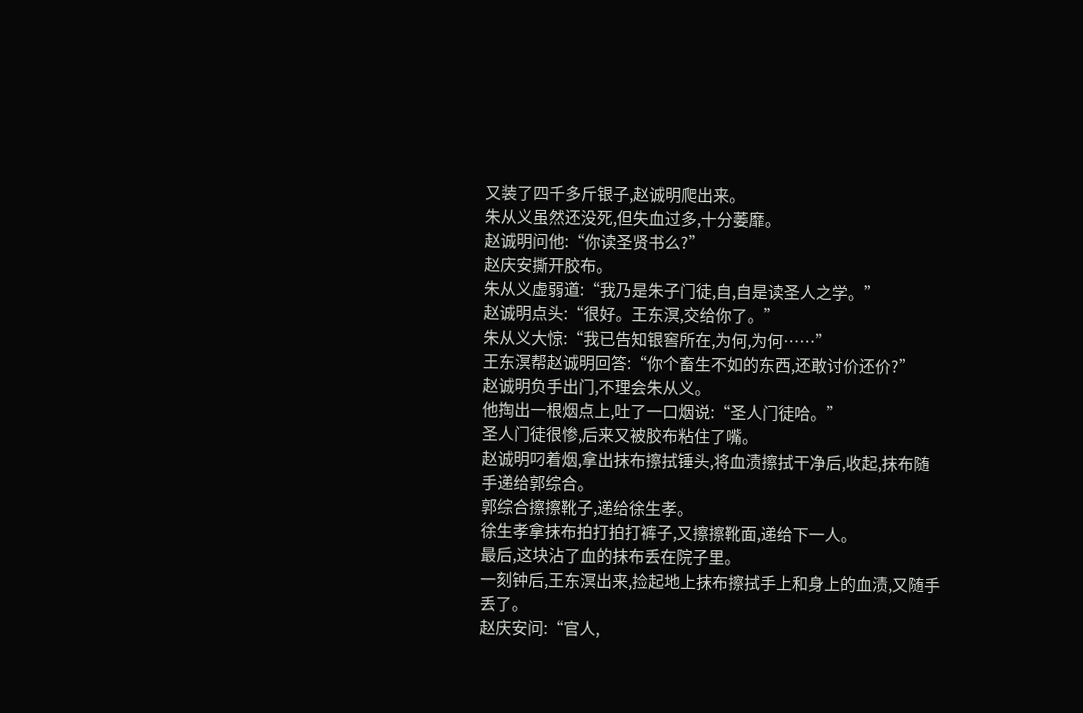又装了四千多斤银子,赵诚明爬出来。
朱从义虽然还没死,但失血过多,十分萎靡。
赵诚明问他:“你读圣贤书么?”
赵庆安撕开胶布。
朱从义虚弱道:“我乃是朱子门徒,自,自是读圣人之学。”
赵诚明点头:“很好。王东溟,交给你了。”
朱从义大惊:“我已告知银窖所在,为何,为何……”
王东溟帮赵诚明回答:“你个畜生不如的东西,还敢讨价还价?”
赵诚明负手出门,不理会朱从义。
他掏出一根烟点上,吐了一口烟说:“圣人门徒哈。”
圣人门徒很惨,后来又被胶布粘住了嘴。
赵诚明叼着烟,拿出抹布擦拭锤头,将血渍擦拭干净后,收起,抹布随手递给郭综合。
郭综合擦擦靴子,递给徐生孝。
徐生孝拿抹布拍打拍打裤子,又擦擦靴面,递给下一人。
最后,这块沾了血的抹布丢在院子里。
一刻钟后,王东溟出来,捡起地上抹布擦拭手上和身上的血渍,又随手丢了。
赵庆安问:“官人,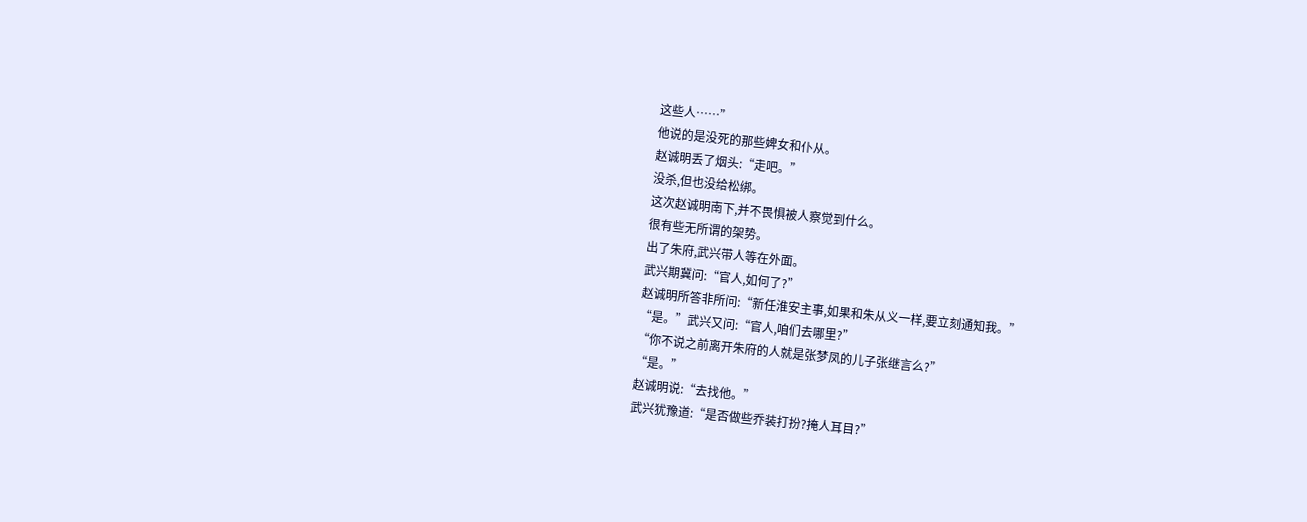这些人……”
他说的是没死的那些婢女和仆从。
赵诚明丢了烟头:“走吧。”
没杀,但也没给松绑。
这次赵诚明南下,并不畏惧被人察觉到什么。
很有些无所谓的架势。
出了朱府,武兴带人等在外面。
武兴期冀问:“官人,如何了?”
赵诚明所答非所问:“新任淮安主事,如果和朱从义一样,要立刻通知我。”
“是。”武兴又问:“官人,咱们去哪里?”
“你不说之前离开朱府的人就是张梦凤的儿子张继言么?”
“是。”
赵诚明说:“去找他。”
武兴犹豫道:“是否做些乔装打扮?掩人耳目?”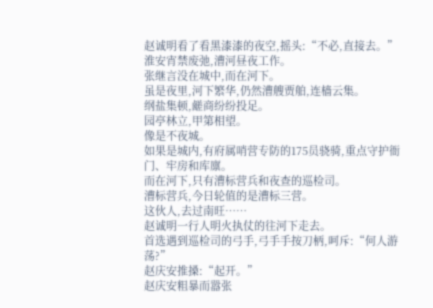赵诚明看了看黑漆漆的夜空,摇头:“不必,直接去。”
淮安宵禁废弛,漕河昼夜工作。
张继言没在城中,而在河下。
虽是夜里,河下繁华,仍然漕艘贾舶,连樯云集。
纲盐集顿,鹾商纷纷投足。
园亭林立,甲第相望。
像是不夜城。
如果是城内,有府属哨营专防的175员骁骑,重点守护衙门、牢房和库廪。
而在河下,只有漕标营兵和夜查的巡检司。
漕标营兵,今日轮值的是漕标三营。
这伙人,去过南旺……
赵诚明一行人明火执仗的往河下走去。
首选遇到巡检司的弓手,弓手手按刀柄,呵斥:“何人游荡?”
赵庆安推搡:“起开。”
赵庆安粗暴而嚣张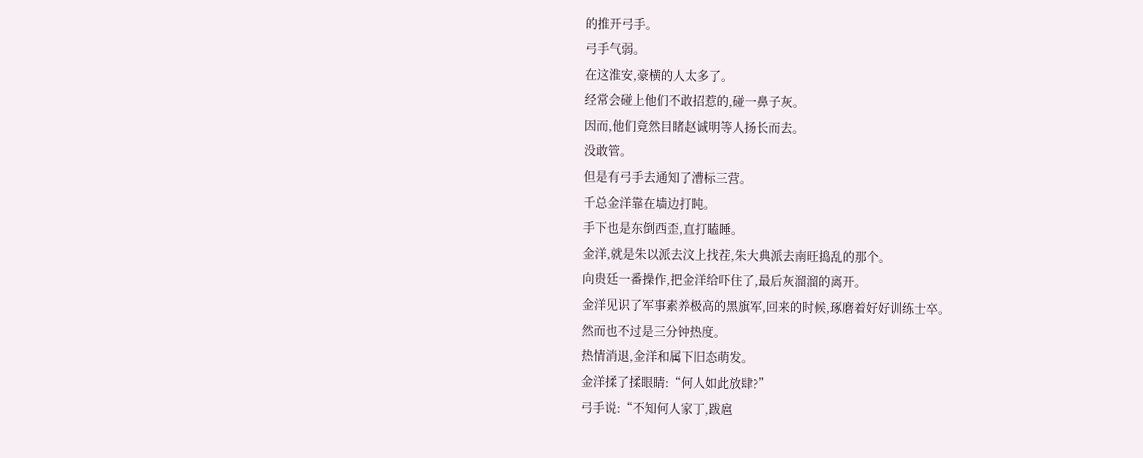的推开弓手。
弓手气弱。
在这淮安,豪横的人太多了。
经常会碰上他们不敢招惹的,碰一鼻子灰。
因而,他们竟然目睹赵诚明等人扬长而去。
没敢管。
但是有弓手去通知了漕标三营。
千总金洋靠在墙边打盹。
手下也是东倒西歪,直打瞌睡。
金洋,就是朱以派去汶上找茬,朱大典派去南旺捣乱的那个。
向贵廷一番操作,把金洋给吓住了,最后灰溜溜的离开。
金洋见识了军事素养极高的黑旗军,回来的时候,琢磨着好好训练士卒。
然而也不过是三分钟热度。
热情消退,金洋和属下旧态萌发。
金洋揉了揉眼睛:“何人如此放肆?”
弓手说:“不知何人家丁,跋扈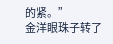的紧。”
金洋眼珠子转了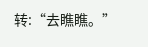转:“去瞧瞧。”